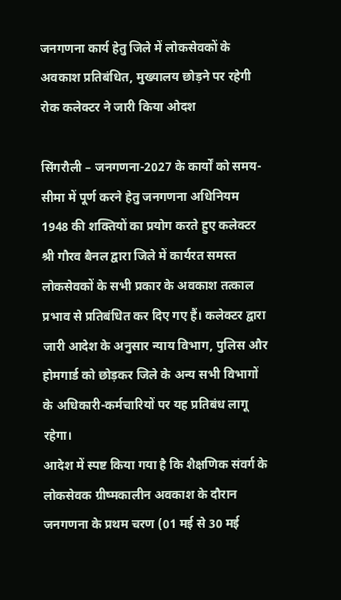जनगणना कार्य हेतु जिले में लोकसेवकों के अवकाश प्रतिबंधित, मुख्यालय छोड़ने पर रहेगी रोक कलेक्टर ने जारी किया ओदश

सिंगरौली – जनगणना-2027 के कार्यों को समय-सीमा में पूर्ण करने हेतु जनगणना अधिनियम 1948 की शक्तियों का प्रयोग करते हुए कलेक्टर श्री गौरव बैनल द्वारा जिले में कार्यरत समस्त लोकसेवकों के सभी प्रकार के अवकाश तत्काल प्रभाव से प्रतिबंधित कर दिए गए हैं। कलेक्टर द्वारा जारी आदेश के अनुसार न्याय विभाग, पुलिस और होमगार्ड को छोड़कर जिले के अन्य सभी विभागों के अधिकारी-कर्मचारियों पर यह प्रतिबंध लागू रहेगा।
आदेश में स्पष्ट किया गया है कि शैक्षणिक संवर्ग के लोकसेवक ग्रीष्मकालीन अवकाश के दौरान जनगणना के प्रथम चरण (01 मई से 30 मई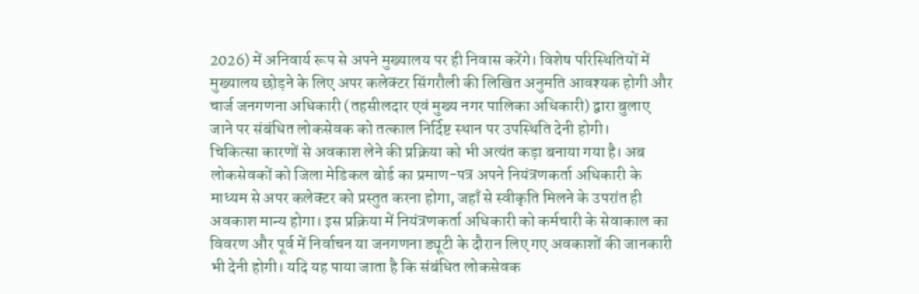2026) में अनिवार्य रूप से अपने मुख्यालय पर ही निवास करेंगे। विशेष परिस्थितियों में मुख्यालय छोड़ने के लिए अपर कलेक्टर सिंगरौली की लिखित अनुमति आवश्यक होगी और चार्ज जनगणना अधिकारी (तहसीलदार एवं मुख्य नगर पालिका अधिकारी) द्वारा बुलाए जाने पर संबंधित लोकसेवक को तत्काल निर्दिष्ट स्थान पर उपस्थिति देनी होगी।
चिकित्सा कारणों से अवकाश लेने की प्रक्रिया को भी अत्यंत कड़ा बनाया गया है। अब लोकसेवकों को जिला मेडिकल बोर्ड का प्रमाण-पत्र अपने नियंत्रणकर्ता अधिकारी के माध्यम से अपर कलेक्टर को प्रस्तुत करना होगा, जहाँ से स्वीकृति मिलने के उपरांत ही अवकाश मान्य होगा। इस प्रक्रिया में नियंत्रणकर्ता अधिकारी को कर्मचारी के सेवाकाल का विवरण और पूर्व में निर्वाचन या जनगणना ड्यूटी के दौरान लिए गए अवकाशों की जानकारी भी देनी होगी। यदि यह पाया जाता है कि संबंधित लोकसेवक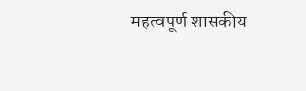महत्वपूर्ण शासकीय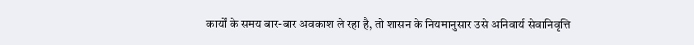कार्यों के समय बार-बार अवकाश ले रहा है, तो शासन के नियमानुसार उसे अनिवार्य सेवानिवृत्ति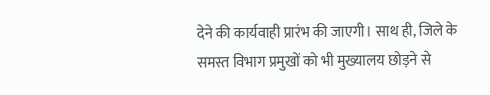देने की कार्यवाही प्रारंभ की जाएगी। साथ ही, जिले के समस्त विभाग प्रमुखों को भी मुख्यालय छोड़ने से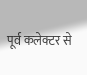पूर्व कलेक्टर से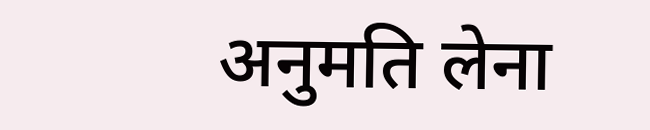अनुमति लेना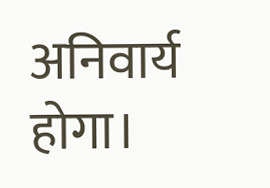अनिवार्य होगा।